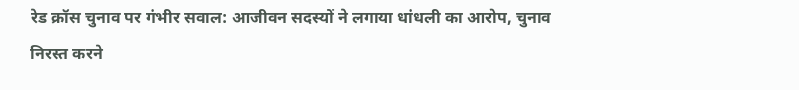रेड क्रॉस चुनाव पर गंभीर सवाल: आजीवन सदस्यों ने लगाया धांधली का आरोप, चुनाव निरस्त करने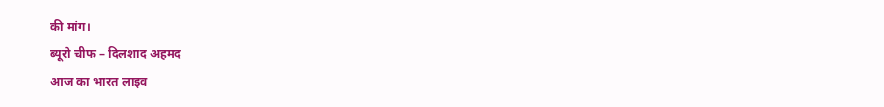की मांग।
ब्यूरो चीफ – दिलशाद अहमद
आज का भारत लाइव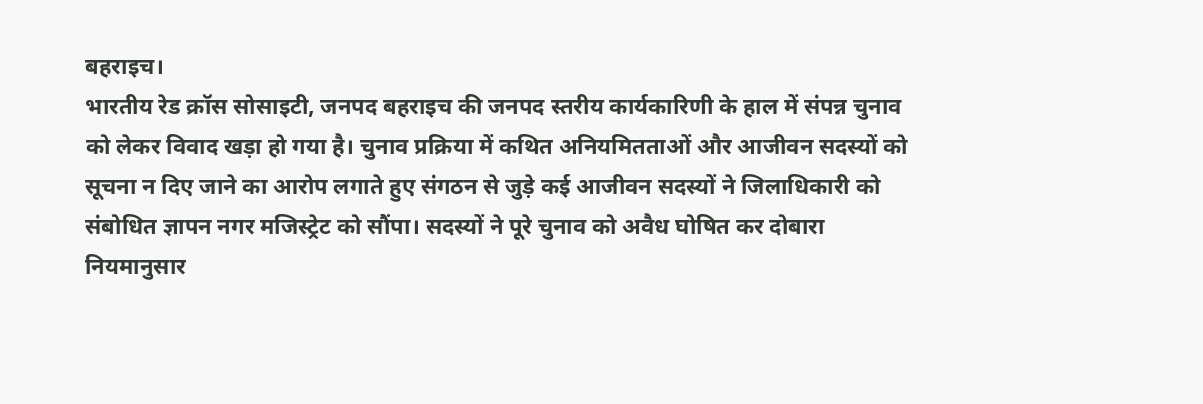बहराइच।
भारतीय रेड क्रॉस सोसाइटी, जनपद बहराइच की जनपद स्तरीय कार्यकारिणी के हाल में संपन्न चुनाव को लेकर विवाद खड़ा हो गया है। चुनाव प्रक्रिया में कथित अनियमितताओं और आजीवन सदस्यों को सूचना न दिए जाने का आरोप लगाते हुए संगठन से जुड़े कई आजीवन सदस्यों ने जिलाधिकारी को संबोधित ज्ञापन नगर मजिस्ट्रेट को सौंपा। सदस्यों ने पूरे चुनाव को अवैध घोषित कर दोबारा नियमानुसार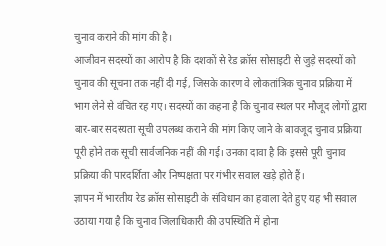चुनाव कराने की मांग की है।
आजीवन सदस्यों का आरोप है कि दशकों से रेड क्रॉस सोसाइटी से जुड़े सदस्यों को चुनाव की सूचना तक नहीं दी गई, जिसके कारण वे लोकतांत्रिक चुनाव प्रक्रिया में भाग लेने से वंचित रह गए। सदस्यों का कहना है कि चुनाव स्थल पर मौजूद लोगों द्वारा बार-बार सदस्यता सूची उपलब्ध कराने की मांग किए जाने के बावजूद चुनाव प्रक्रिया पूरी होने तक सूची सार्वजनिक नहीं की गई। उनका दावा है कि इससे पूरी चुनाव प्रक्रिया की पारदर्शिता और निष्पक्षता पर गंभीर सवाल खड़े होते हैं।
ज्ञापन में भारतीय रेड क्रॉस सोसाइटी के संविधान का हवाला देते हुए यह भी सवाल उठाया गया है कि चुनाव जिलाधिकारी की उपस्थिति में होना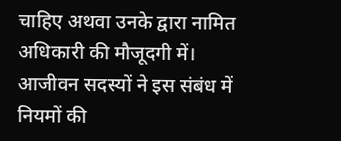चाहिए अथवा उनके द्वारा नामित अधिकारी की मौजूदगी में। आजीवन सदस्यों ने इस संबंध में नियमों की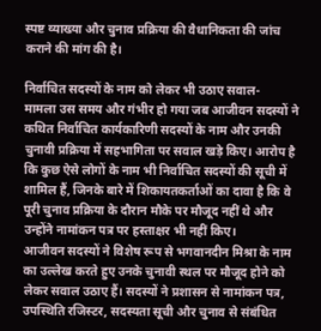स्पष्ट व्याख्या और चुनाव प्रक्रिया की वैधानिकता की जांच कराने की मांग की है।

निर्वाचित सदस्यों के नाम को लेकर भी उठाए सवाल-
मामला उस समय और गंभीर हो गया जब आजीवन सदस्यों ने कथित निर्वाचित कार्यकारिणी सदस्यों के नाम और उनकी चुनावी प्रक्रिया में सहभागिता पर सवाल खड़े किए। आरोप है कि कुछ ऐसे लोगों के नाम भी निर्वाचित सदस्यों की सूची में शामिल हैं, जिनके बारे में शिकायतकर्ताओं का दावा है कि वे पूरी चुनाव प्रक्रिया के दौरान मौके पर मौजूद नहीं थे और उन्होंने नामांकन पत्र पर हस्ताक्षर भी नहीं किए।
आजीवन सदस्यों ने विशेष रूप से भगवानदीन मिश्रा के नाम का उल्लेख करते हुए उनके चुनावी स्थल पर मौजूद होने को लेकर सवाल उठाए हैं। सदस्यों ने प्रशासन से नामांकन पत्र, उपस्थिति रजिस्टर, सदस्यता सूची और चुनाव से संबंधित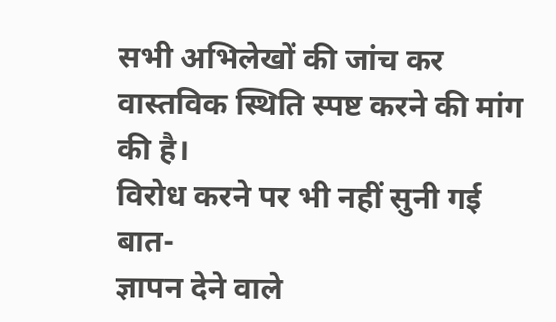सभी अभिलेखों की जांच कर वास्तविक स्थिति स्पष्ट करने की मांग की है।
विरोध करने पर भी नहीं सुनी गई बात-
ज्ञापन देने वाले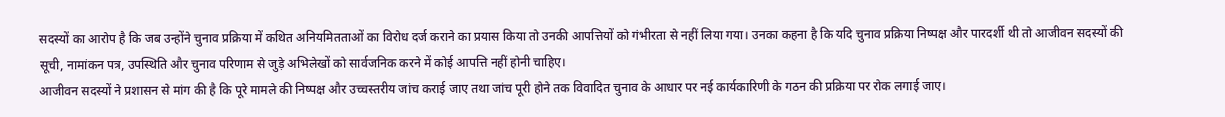सदस्यों का आरोप है कि जब उन्होंने चुनाव प्रक्रिया में कथित अनियमितताओं का विरोध दर्ज कराने का प्रयास किया तो उनकी आपत्तियों को गंभीरता से नहीं लिया गया। उनका कहना है कि यदि चुनाव प्रक्रिया निष्पक्ष और पारदर्शी थी तो आजीवन सदस्यों की सूची, नामांकन पत्र, उपस्थिति और चुनाव परिणाम से जुड़े अभिलेखों को सार्वजनिक करने में कोई आपत्ति नहीं होनी चाहिए।
आजीवन सदस्यों ने प्रशासन से मांग की है कि पूरे मामले की निष्पक्ष और उच्चस्तरीय जांच कराई जाए तथा जांच पूरी होने तक विवादित चुनाव के आधार पर नई कार्यकारिणी के गठन की प्रक्रिया पर रोक लगाई जाए।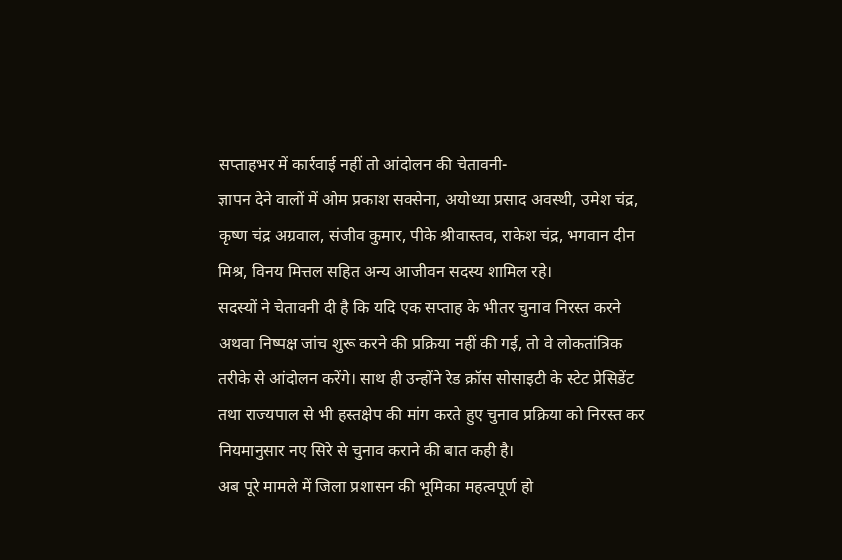सप्ताहभर में कार्रवाई नहीं तो आंदोलन की चेतावनी-
ज्ञापन देने वालों में ओम प्रकाश सक्सेना, अयोध्या प्रसाद अवस्थी, उमेश चंद्र, कृष्ण चंद्र अग्रवाल, संजीव कुमार, पीके श्रीवास्तव, राकेश चंद्र, भगवान दीन मिश्र, विनय मित्तल सहित अन्य आजीवन सदस्य शामिल रहे।
सदस्यों ने चेतावनी दी है कि यदि एक सप्ताह के भीतर चुनाव निरस्त करने अथवा निष्पक्ष जांच शुरू करने की प्रक्रिया नहीं की गई, तो वे लोकतांत्रिक तरीके से आंदोलन करेंगे। साथ ही उन्होंने रेड क्रॉस सोसाइटी के स्टेट प्रेसिडेंट तथा राज्यपाल से भी हस्तक्षेप की मांग करते हुए चुनाव प्रक्रिया को निरस्त कर नियमानुसार नए सिरे से चुनाव कराने की बात कही है।
अब पूरे मामले में जिला प्रशासन की भूमिका महत्वपूर्ण हो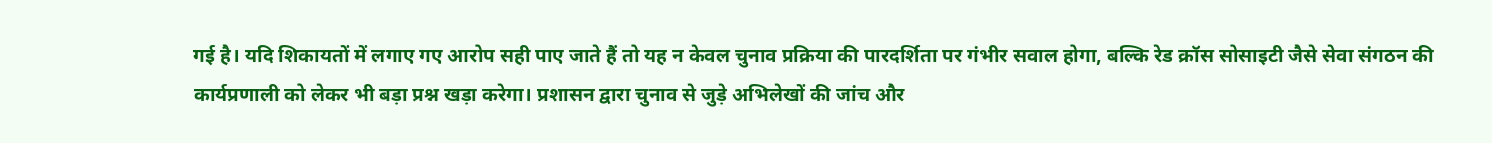गई है। यदि शिकायतों में लगाए गए आरोप सही पाए जाते हैं तो यह न केवल चुनाव प्रक्रिया की पारदर्शिता पर गंभीर सवाल होगा, बल्कि रेड क्रॉस सोसाइटी जैसे सेवा संगठन की कार्यप्रणाली को लेकर भी बड़ा प्रश्न खड़ा करेगा। प्रशासन द्वारा चुनाव से जुड़े अभिलेखों की जांच और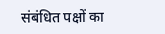संबंधित पक्षों का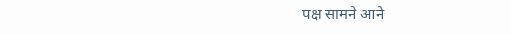पक्ष सामने आने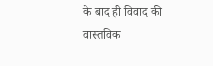के बाद ही विवाद की वास्तविक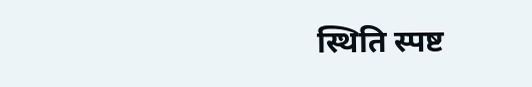स्थिति स्पष्ट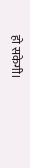हो सकेगी।